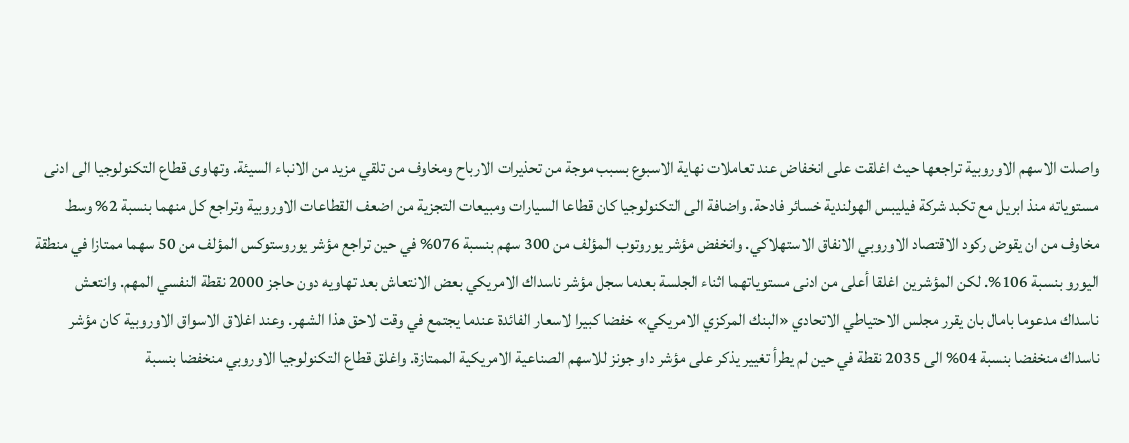واصلت الاسهم الاوروبية تراجعها حيث اغلقت على انخفاض عند تعاملات نهاية الاسبوع بسبب موجة من تحذيرات الارباح ومخاوف من تلقي مزيد من الانباء السيئة. وتهاوى قطاع التكنولوجيا الى ادنى مستوياته منذ ابريل مع تكبد شركة فيليبس الهولندية خسائر فادحة. واضافة الى التكنولوجيا كان قطاعا السيارات ومبيعات التجزية من اضعف القطاعات الاوروبية وتراجع كل منهما بنسبة 2% وسط مخاوف من ان يقوض ركود الاقتصاد الاوروبي الانفاق الاستهلاكي. وانخفض مؤشر يوروتوب المؤلف من 300 سهم بنسبة 076% في حين تراجع مؤشر يوروستوكس المؤلف من 50 سهما ممتازا في منطقة اليورو بنسبة 106%. لكن المؤشرين اغلقا أعلى من ادنى مستوياتهما اثناء الجلسة بعدما سجل مؤشر ناسداك الامريكي بعض الانتعاش بعد تهاويه دون حاجز 2000 نقطة النفسي المهم. وانتعش ناسداك مدعوما بامال بان يقرر مجلس الاحتياطي الاتحادي «البنك المركزي الامريكي» خفضا كبيرا لاسعار الفائدة عندما يجتمع في وقت لاحق هذا الشهر. وعند اغلاق الاسواق الاوروبية كان مؤشر ناسداك منخفضا بنسبة 04% الى 2035 نقطة في حين لم يطرأ تغيير يذكر على مؤشر داو جونز للاسهم الصناعية الامريكية الممتازة. واغلق قطاع التكنولوجيا الاوروبي منخفضا بنسبة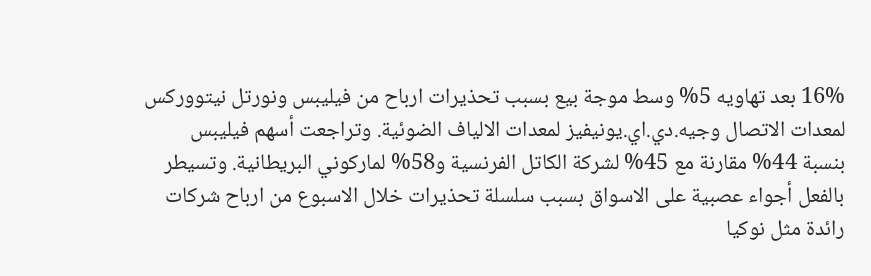16% بعد تهاويه 5% وسط موجة بيع بسبب تحذيرات ارباح من فيليبس ونورتل نيتووركس لمعدات الاتصال وجيه.دي.اي.يونيفيز لمعدات الالياف الضوئية. وتراجعت أسهم فيليبس بنسبة 44% مقارنة مع 45% لشركة الكاتل الفرنسية و58% لماركوني البريطانية. وتسيطر بالفعل أجواء عصبية على الاسواق بسبب سلسلة تحذيرات خلال الاسبوع من ارباح شركات رائدة مثل نوكيا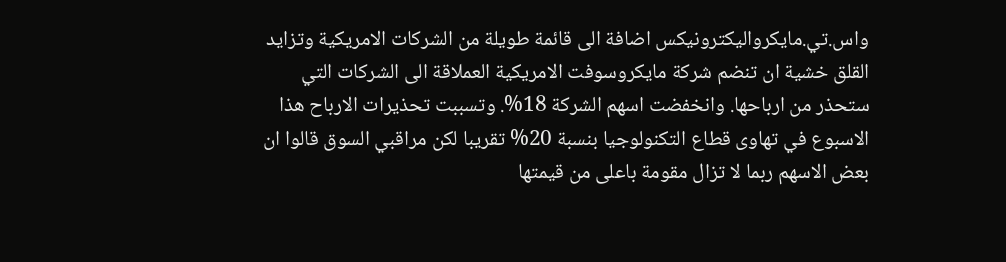واس.تي.مايكرواليكترونيكس اضافة الى قائمة طويلة من الشركات الامريكية وتزايد القلق خشية ان تنضم شركة مايكروسوفت الامريكية العملاقة الى الشركات التي ستحذر من ارباحها. وانخفضت اسهم الشركة 18%. وتسببت تحذيرات الارباح هذا الاسبوع في تهاوى قطاع التكنولوجيا بنسبة 20% تقريبا لكن مراقبي السوق قالوا ان بعض الاسهم ربما لا تزال مقومة باعلى من قيمتها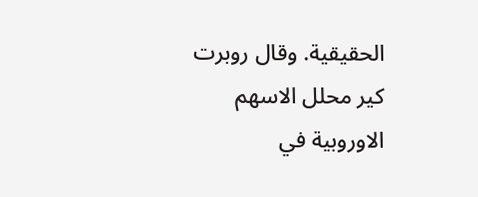الحقيقية. وقال روبرت كير محلل الاسهم الاوروبية في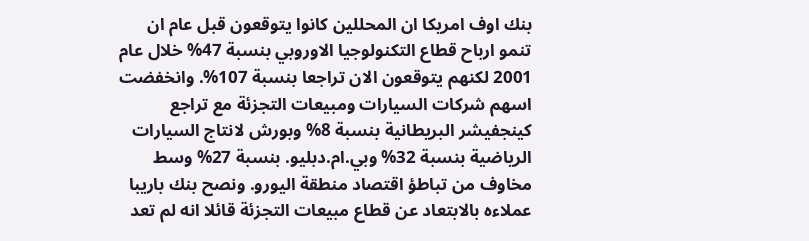بنك اوف امريكا ان المحللين كانوا يتوقعون قبل عام ان تنمو ارباح قطاع التكنولوجيا الاوروبي بنسبة 47% خلال عام 2001 لكنهم يتوقعون الان تراجعا بنسبة 107%. وانخفضت اسهم شركات السيارات ومبيعات التجزئة مع تراجع كينجفيشر البريطانية بنسبة 8% وبورش لانتاج السيارات الرياضية بنسبة 32% وبي.ام.دبليو. بنسبة 27% وسط مخاوف من تباطؤ اقتصاد منطقة اليورو. ونصح بنك باريبا عملاءه بالابتعاد عن قطاع مبيعات التجزئة قائلا انه لم تعد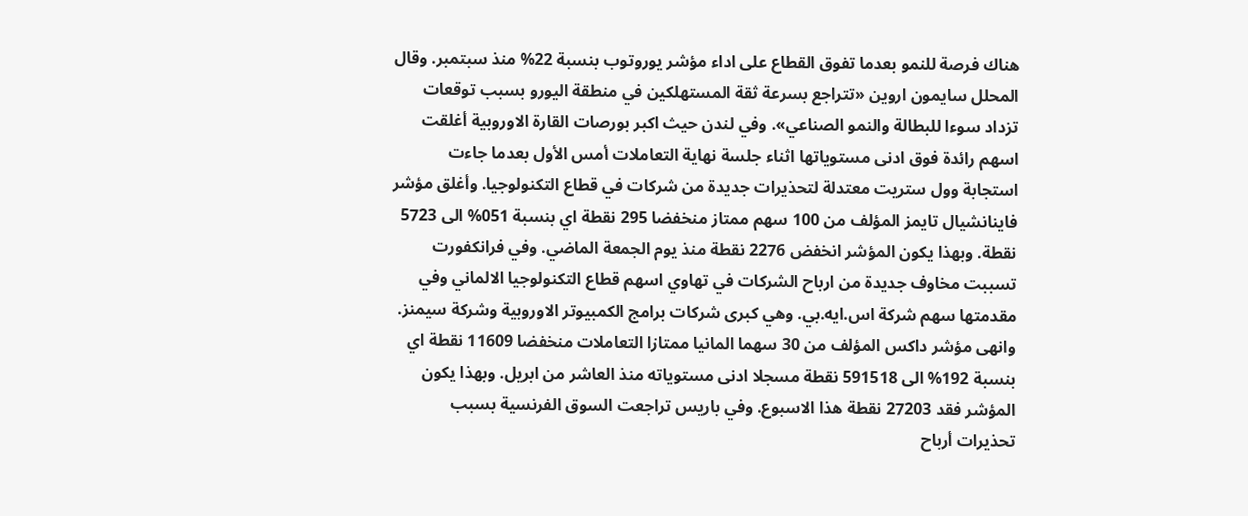هناك فرصة للنمو بعدما تفوق القطاع على اداء مؤشر يوروتوب بنسبة 22% منذ سبتمبر. وقال المحلل سايمون اروين «تتراجع بسرعة ثقة المستهلكين في منطقة اليورو بسبب توقعات تزداد سوءا للبطالة والنمو الصناعي». وفي لندن حيث اكبر بورصات القارة الاوروبية أغلقت اسهم رائدة فوق ادنى مستوياتها اثناء جلسة نهاية التعاملات أمس الأول بعدما جاءت استجابة وول ستريت معتدلة لتحذيرات جديدة من شركات في قطاع التكنولوجيا. وأغلق مؤشر فاينانشيال تايمز المؤلف من 100 سهم ممتاز منخفضا 295 نقطة اي بنسبة 051% الى 5723 نقطة. وبهذا يكون المؤشر انخفض 2276 نقطة منذ يوم الجمعة الماضي. وفي فرانكفورت تسببت مخاوف جديدة من ارباح الشركات في تهاوي اسهم قطاع التكنولوجيا الالماني وفي مقدمتها سهم شركة اس.ايه.بي. وهي كبرى شركات برامج الكمبيوتر الاوروبية وشركة سيمنز. وانهى مؤشر داكس المؤلف من 30 سهما المانيا ممتازا التعاملات منخفضا 11609 نقطة اي بنسبة 192% الى 591518 نقطة مسجلا ادنى مستوياته منذ العاشر من ابريل. وبهذا يكون المؤشر فقد 27203 نقطة هذا الاسبوع. وفي باريس تراجعت السوق الفرنسية بسبب تحذيرات أرباح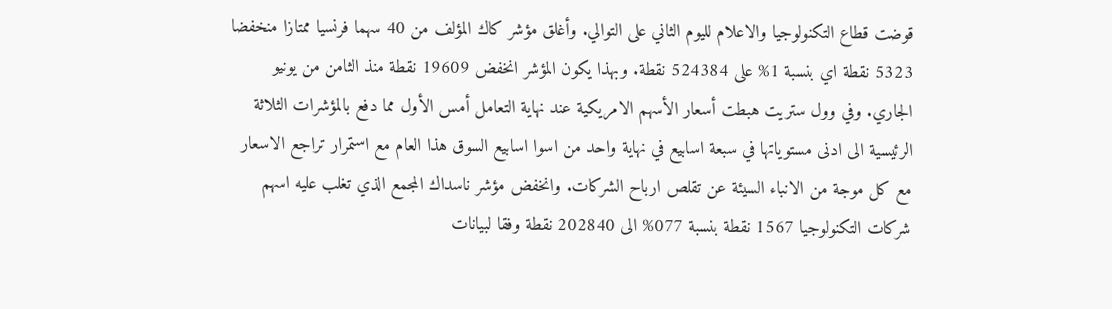قوضت قطاع التكنولوجيا والاعلام لليوم الثاني على التوالي. وأغلق مؤشر كاك المؤلف من 40 سهما فرنسيا ممتازا منخفضا 5323 نقطة اي بنسبة 1% على 524384 نقطة. وبهذا يكون المؤشر انخفض 19609 نقطة منذ الثامن من يونيو الجاري. وفي وول ستريت هبطت أسعار الأسهم الامريكية عند نهاية التعامل أمس الأول مما دفع بالمؤشرات الثلاثة الرئيسية الى ادنى مستوياتها في سبعة اسابيع في نهاية واحد من اسوا اسابيع السوق هذا العام مع استمرار تراجع الاسعار مع كل موجة من الانباء السيئة عن تقلص ارباح الشركات. وانخفض مؤشر ناسداك المجمع الذي تغلب عليه اسهم شركات التكنولوجيا 1567 نقطة بنسبة 077% الى 202840 نقطة وفقا لبيانات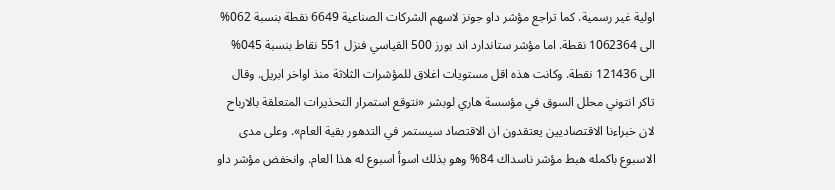اولية غير رسمية. كما تراجع مؤشر داو جونز لاسهم الشركات الصناعية 6649 نقطة بنسبة 062% الى 1062364 نقطة. اما مؤشر ستاندارد اند بورز 500 القياسي فنزل 551 نقاط بنسبة 045% الى 121436 نقطة. وكانت هذه اقل مستويات اغلاق للمؤشرات الثلاثة منذ اواخر ابريل. وقال تاكر انتوني محلل السوق في مؤسسة هاري لوبشر «نتوقع استمرار التحذيرات المتعلقة بالارباح لان خبراءنا الاقتصاديين يعتقدون ان الاقتصاد سيستمر في التدهور بقية العام». وعلى مدى الاسبوع باكمله هبط مؤشر ناسداك 84% وهو بذلك اسوأ اسبوع له هذا العام. وانخفض مؤشر داو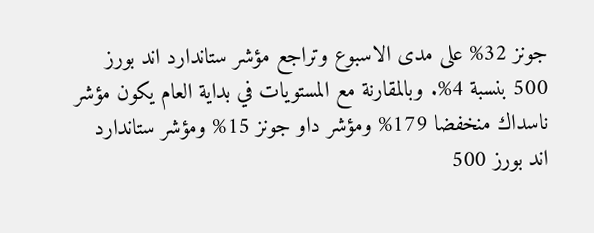جونز 32% على مدى الاسبوع وتراجع مؤشر ستاندارد اند بورز 500 بنسبة 4%. وبالمقارنة مع المستويات في بداية العام يكون مؤشر ناسداك منخفضا 179% ومؤشر داو جونز 15% ومؤشر ستاندارد اند بورز 500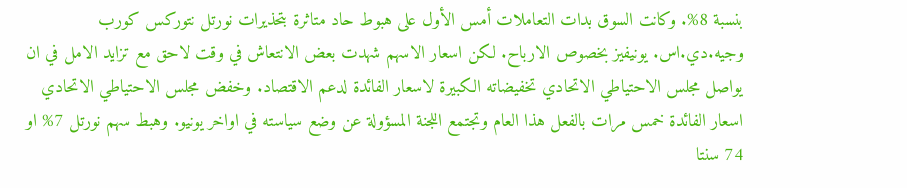بنسبة 8%. وكانت السوق بدات التعاملات أمس الأول على هبوط حاد متاثرة بتحذيرات نورتل نتوركس كورب وجيه.دي.اس. يونيفيز بخصوص الارباح. لكن اسعار الاسهم شهدت بعض الانتعاش في وقت لاحق مع تزايد الامل في ان يواصل مجلس الاحتياطي الاتحادي تخفيضاته الكبيرة لاسعار الفائدة لدعم الاقتصاد. وخفض مجلس الاحتياطي الاتحادي اسعار الفائدة خمس مرات بالفعل هذا العام وتجتمع اللجنة المسؤولة عن وضع سياسته في اواخر يونيو. وهبط سهم نورتل 7% او 74 سنتا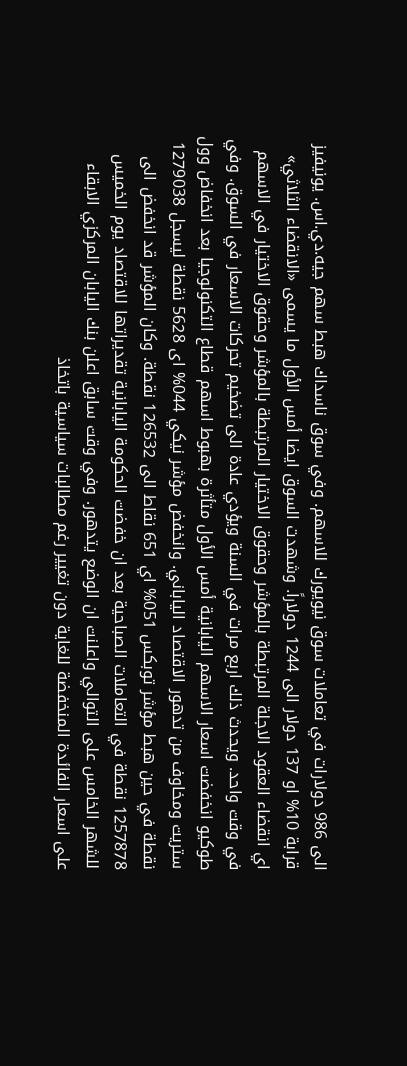الى 986 دولارات في تعاملات سوق نيويورك للاسهم. وفي سوق ناسداك هبط سهم جيه.دي.اس. يونيفيز قرابة 10% او 137 دولار الى 1244 دولاراً. وشهدت السوق ايضا أمس الأول ما يسمى «الانقضاء الثلاثي» اي انقضاء العقود الاجلة المرتبطة بالمؤشر وحقوق الاختيار المرتبطة بالمؤشر وحقوق الاختيار في الاسهم في وقت واحد. ويحدث ذلك اربع مرات في السنة ويؤدي عادة الى تضخيم تحركات الاسعار في السوق. وفي طوكيو انخفضت اسعار الاسهم اليابانية أمس الأول متأثرة بهبوط اسهم قطاع التكنولوجيا بعد انخفاض وول ستريت ومخاوف من تدهور الاقتصاد الياباني. وانخفض مؤشر نيكي 044% اى 5628 نقطة ليسجل 1279038 نقطة في حين هبط مؤشر توبكس 051% اي 651 نقاط الى 126532 نقطة. وكان المؤشر قد انخفض الى 1257878 نقطة في التعاملات الصباحية بعد ان خفضت الحكومة اليابانية تقديراتها للاقتصاد يوم الخميس للشهر الخامس على التوالي واعلنت ان الوضع يتدهور. وفي وقت سابق اعلن بنك اليابان المركزي الابقاء على اسعار الفائدة المنخفضة للغاية دون تغيير رغم مطالبات سياسية باتخاذ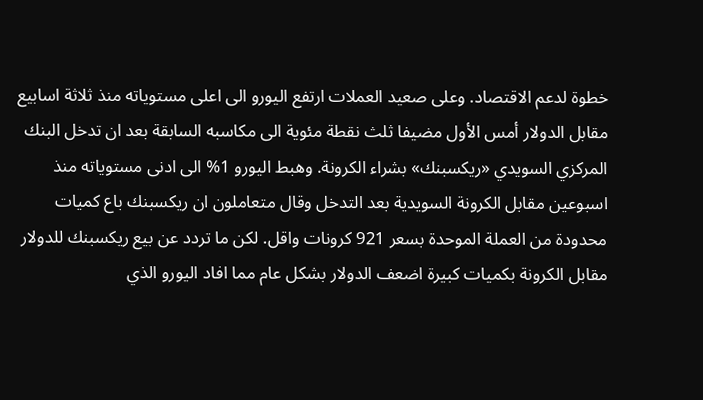خطوة لدعم الاقتصاد. وعلى صعيد العملات ارتفع اليورو الى اعلى مستوياته منذ ثلاثة اسابيع مقابل الدولار أمس الأول مضيفا ثلث نقطة مئوية الى مكاسبه السابقة بعد ان تدخل البنك المركزي السويدي «ريكسبنك» بشراء الكرونة. وهبط اليورو 1% الى ادنى مستوياته منذ اسبوعين مقابل الكرونة السويدية بعد التدخل وقال متعاملون ان ريكسبنك باع كميات محدودة من العملة الموحدة بسعر 921 كرونات واقل. لكن ما تردد عن بيع ريكسبنك للدولار مقابل الكرونة بكميات كبيرة اضعف الدولار بشكل عام مما افاد اليورو الذي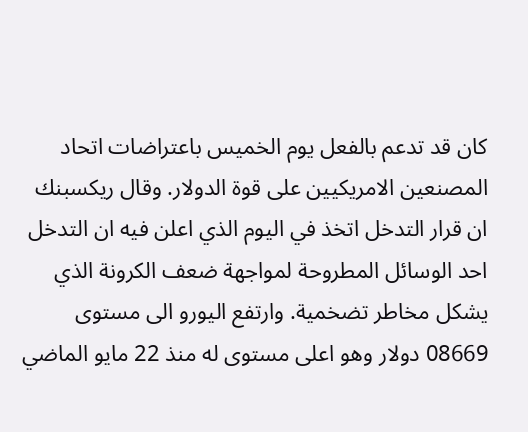كان قد تدعم بالفعل يوم الخميس باعتراضات اتحاد المصنعين الامريكيين على قوة الدولار. وقال ريكسبنك ان قرار التدخل اتخذ في اليوم الذي اعلن فيه ان التدخل احد الوسائل المطروحة لمواجهة ضعف الكرونة الذي يشكل مخاطر تضخمية. وارتفع اليورو الى مستوى 08669 دولار وهو اعلى مستوى له منذ 22 مايو الماضي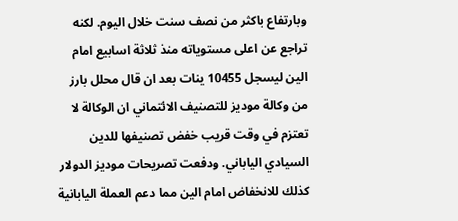وبارتفاع باكثر من نصف سنت خلال اليوم. لكنه تراجع عن اعلى مستوياته منذ ثلاثة اسابيع امام الين ليسجل 10455 ينات بعد ان قال محلل بارز من وكالة موديز للتصنيف الائتماني ان الوكالة لا تعتزم في وقت قريب خفض تصنيفها للدين السيادي الياباني. ودفعت تصريحات موديز الدولار كذلك للانخفاض امام الين مما دعم العملة اليابانية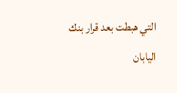التي هبطت بعد قرار بنك اليابان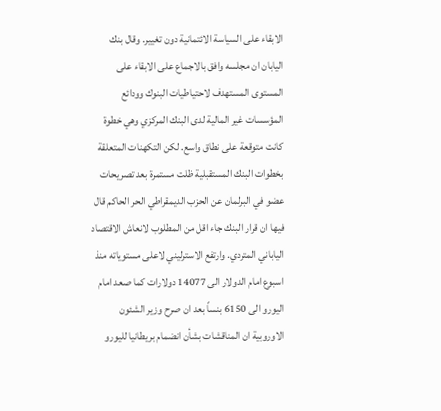الابقاء على السياسة الائتمانية دون تغيير. وقال بنك اليابان ان مجلسه وافق بالاجماع على الابقاء على المستوى المستهدف لاحتياطيات البنوك وودائع المؤسسات غير المالية لدى البنك المركزي وهي خطوة كانت متوقعة على نطاق واسع. لكن التكهنات المتعلقة بخطوات البنك المستقبلية ظلت مستمرة بعد تصريحات عضو في البرلمان عن الحزب الديمقراطي الحر الحاكم قال فيها ان قرار البنك جاء اقل من المطلوب لانعاش الاقتصاد الياباني المتردي. وارتفع الاسترليني لاعلى مستوياته منذ اسبوع امام الدولار الى 14077 دولارات كما صعد امام اليورو الى 6150 بنساً بعد ان صرح وزير الشئون الاوروبية ان المناقشات بشأن انضمام بريطانيا لليورو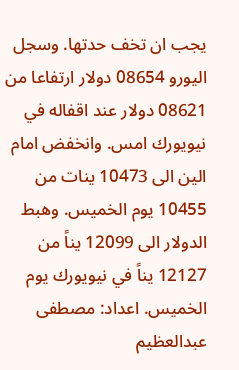يجب ان تخف حدتها. وسجل اليورو 08654 دولار ارتفاعا من 08621 دولار عند اقفاله في نيويورك امس. وانخفض امام الين الى 10473 ينات من 10455 يوم الخميس. وهبط الدولار الى 12099 يناً من 12127 يناً في نيويورك يوم الخميس. اعداد: مصطفى عبدالعظيم